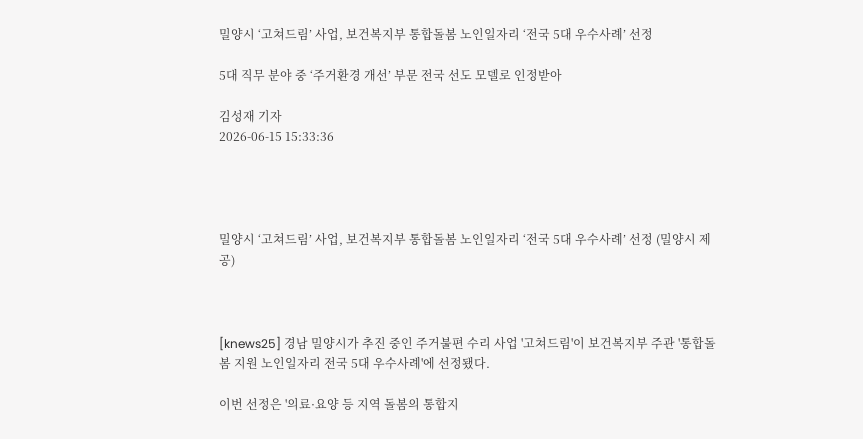밀양시 ‘고쳐드림’ 사업, 보건복지부 통합돌봄 노인일자리 ‘전국 5대 우수사례’ 선정

5대 직무 분야 중 ‘주거환경 개선’ 부문 전국 선도 모델로 인정받아

김성재 기자
2026-06-15 15:33:36




밀양시 ‘고쳐드림’ 사업, 보건복지부 통합돌봄 노인일자리 ‘전국 5대 우수사례’ 선정 (밀양시 제공)



[knews25] 경남 밀양시가 추진 중인 주거불편 수리 사업 '고쳐드림'이 보건복지부 주관 '통합돌봄 지원 노인일자리 전국 5대 우수사례'에 선정됐다.

이번 선정은 '의료·요양 등 지역 돌봄의 통합지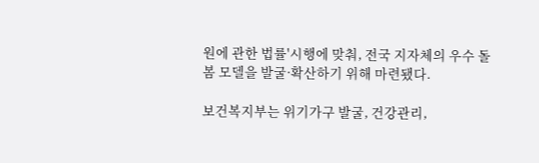원에 관한 법률'시행에 맞춰, 전국 지자체의 우수 돌봄 모델을 발굴·확산하기 위해 마련됐다.

보건복지부는 위기가구 발굴, 건강관리,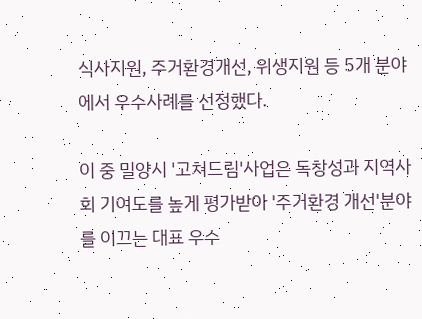식사지원, 주거환경개선, 위생지원 등 5개 분야에서 우수사례를 선정했다.

이 중 밀양시 '고쳐드림'사업은 독창성과 지역사회 기여도를 높게 평가받아 '주거환경 개선'분야를 이끄는 대표 우수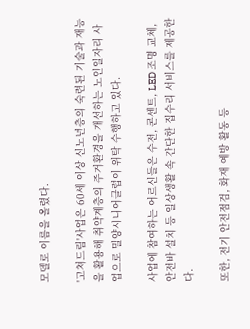모델로 이름을 올렸다.

'고쳐드림'사업은 60세 이상 신노년층의 숙련된 기술과 재능을 활용해 취약계층의 주거환경을 개선하는 노인일자리 사업으로 밀양시니어클럽이 위탁 수행하고 있다.

사업에 참여하는 어르신들은 수전, 콘센트, LED 조명 교체, 안전바 설치 등 일상생활 속 간단한 집수리 서비스를 제공한다.

또한, 전기 안전점검, 화재 예방 활동 등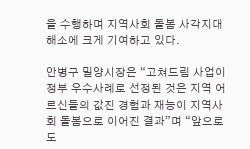을 수행하며 지역사회 돌봄 사각지대 해소에 크게 기여하고 있다.

안병구 밀양시장은 “고쳐드림 사업이 정부 우수사례로 선정된 것은 지역 어르신들의 값진 경험과 재능이 지역사회 돌봄으로 이어진 결과”며 “앞으로도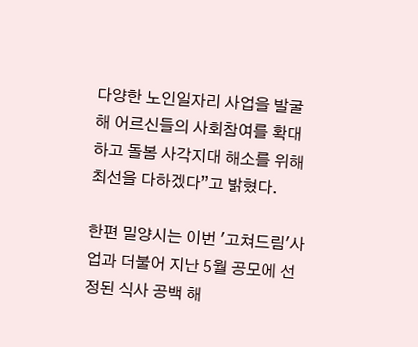다양한 노인일자리 사업을 발굴해 어르신들의 사회참여를 확대하고 돌봄 사각지대 해소를 위해 최선을 다하겠다”고 밝혔다.

한편 밀양시는 이번 '고쳐드림'사업과 더불어 지난 5월 공모에 선정된 식사 공백 해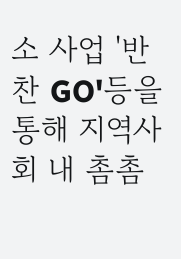소 사업 '반찬 GO'등을 통해 지역사회 내 촘촘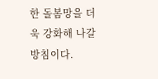한 돌봄망을 더욱 강화해 나갈 방침이다.